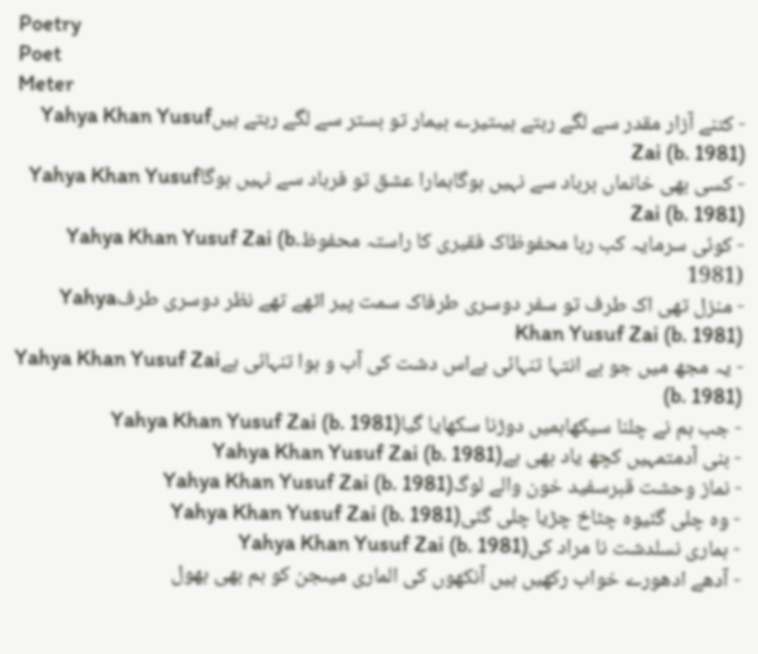Poetry
Poet
Meter
- کتنے آزار مقدر سے لگے رہتے ہیںتیرے بیمار تو بستر سے لگے رہتے ہیںYahya Khan Yusuf Zai (b. 1981)
- کسی بھی خانماں برباد سے نہیں ہوگاہمارا عشق تو فرہاد سے نہیں ہوگاYahya Khan Yusuf Zai (b. 1981)
- کوئی سرمایہ کب رہا محفوظاک فقیری کا راستہ محفوظYahya Khan Yusuf Zai (b. 1981)
- منزل تھی اک طرف تو سفر دوسری طرفاک سمت پیر اٹھے تھے نظر دوسری طرفYahya Khan Yusuf Zai (b. 1981)
- یہ مجھ میں جو بے انتہا تنہائی ہےاس دشت کی آب و ہوا تنہائی ہےYahya Khan Yusuf Zai (b. 1981)
- جب ہم نے چلنا سیکھاہمیں دوڑنا سکھایا گیاYahya Khan Yusuf Zai (b. 1981)
- بنی آدمتمہیں کچھ یاد بھی ہےYahya Khan Yusuf Zai (b. 1981)
- نماز وحشت قبرسفید خون والے لوگYahya Khan Yusuf Zai (b. 1981)
- وہ چلی گئیوہ چٹاخ چڑیا چلی گئیYahya Khan Yusuf Zai (b. 1981)
- ہماری نسلدشت نا مراد کیYahya Khan Yusuf Zai (b. 1981)
- آدھے ادھورے خواب رکھیں ہیں آنکھوں کی الماری میںجن کو ہم بھی بھول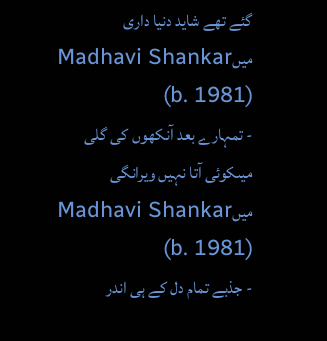گئے تھے شاید دنیا داری میںMadhavi Shankar (b. 1981)
- تمہارے بعد آنکھوں کی گلی میںکوئی آتا نہیں ویرانگی میںMadhavi Shankar (b. 1981)
- جذبے تمام دل کے ہی اندر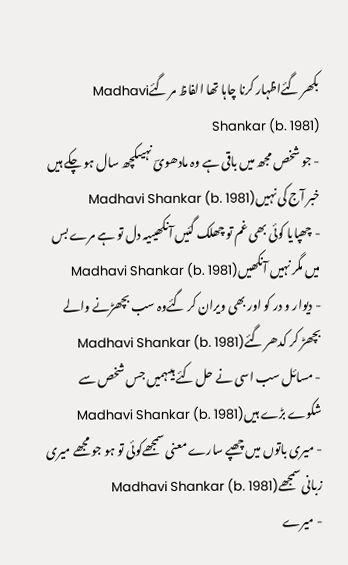بکھر گئےاظہار کرنا چاہا تھا الفاظ مر گئےMadhavi Shankar (b. 1981)
- جو شخص مجھ میں باقی ہے وہ مادھویؔ نہیںکچھ سال ہو چکے ہیں خبر آج کی نہیںMadhavi Shankar (b. 1981)
- چھپایا کوئی بھی غم تو چھلک گئیں آنکھیںیہ دل تو ہے مرے بس میں مگر نہیں آنکھیںMadhavi Shankar (b. 1981)
- دیوار و در کو اور بھی ویران کر گئےوہ سب بچھڑنے والے بچھڑ کر کدھر گئےMadhavi Shankar (b. 1981)
- مسائل سب اسی نے حل کئے ہیںہمیں جس شخص سے شکوے بڑے ہیںMadhavi Shankar (b. 1981)
- میری باتوں میں چھپے سارے معنی سمجھےکوئی تو ہو جو مجھے میری زبانی سمجھےMadhavi Shankar (b. 1981)
- میرے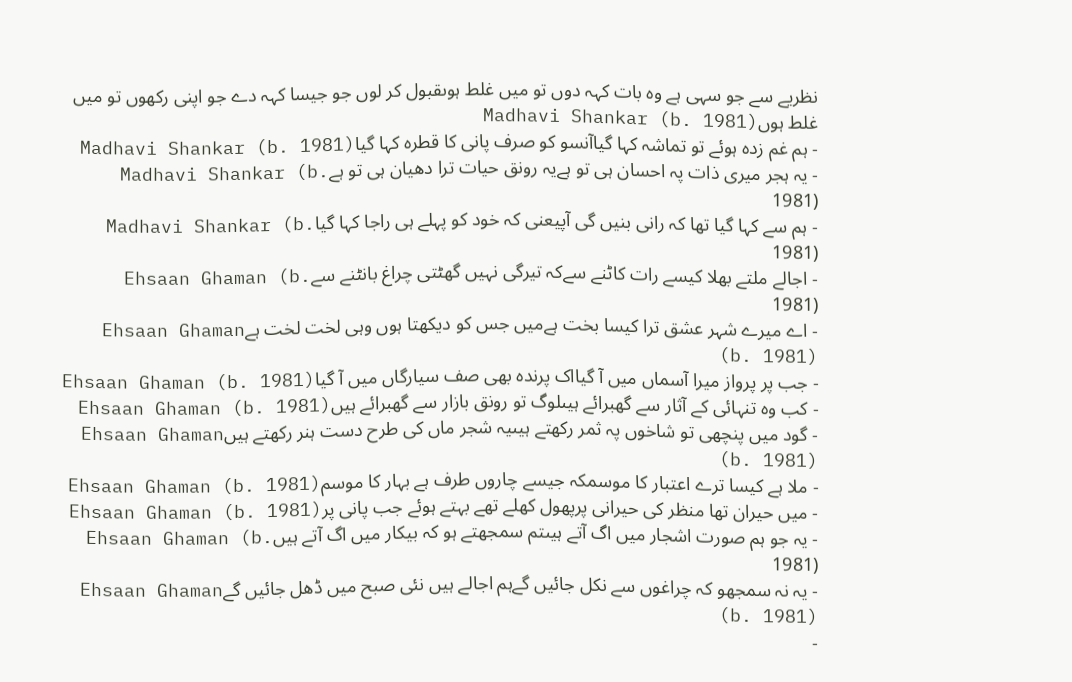نظریے سے جو سہی ہے وہ بات کہہ دوں تو میں غلط ہوںقبول کر لوں جو جیسا کہہ دے جو اپنی رکھوں تو میں غلط ہوںMadhavi Shankar (b. 1981)
- ہم غم زدہ ہوئے تو تماشہ کہا گیاآنسو کو صرف پانی کا قطرہ کہا گیاMadhavi Shankar (b. 1981)
- یہ ہجر میری ذات پہ احسان ہی تو ہےیہ رونق حیات ترا دھیان ہی تو ہےMadhavi Shankar (b. 1981)
- ہم سے کہا گیا تھا کہ رانی بنیں گی آپیعنی کہ خود کو پہلے ہی راجا کہا گیاMadhavi Shankar (b. 1981)
- اجالے ملتے بھلا کیسے رات کاٹنے سےکہ تیرگی نہیں گھٹتی چراغ بانٹنے سےEhsaan Ghaman (b. 1981)
- اے میرے شہر عشق ترا کیسا بخت ہےمیں جس کو دیکھتا ہوں وہی لخت لخت ہےEhsaan Ghaman (b. 1981)
- جب پر پرواز میرا آسماں میں آ گیااک پرندہ بھی صف سیارگاں میں آ گیاEhsaan Ghaman (b. 1981)
- کب وہ تنہائی کے آثار سے گھبرائے ہیںلوگ تو رونق بازار سے گھبرائے ہیںEhsaan Ghaman (b. 1981)
- گود میں پنچھی تو شاخوں پہ ثمر رکھتے ہیںیہ شجر ماں کی طرح دست ہنر رکھتے ہیںEhsaan Ghaman (b. 1981)
- ملا ہے کیسا ترے اعتبار کا موسمکہ جیسے چاروں طرف ہے بہار کا موسمEhsaan Ghaman (b. 1981)
- میں حیران تھا منظر کی حیرانی پرپھول کھلے تھے بہتے ہوئے جب پانی پرEhsaan Ghaman (b. 1981)
- یہ جو ہم صورت اشجار میں اگ آتے ہیںتم سمجھتے ہو کہ بیکار میں اگ آتے ہیںEhsaan Ghaman (b. 1981)
- یہ نہ سمجھو کہ چراغوں سے نکل جائیں گےہم اجالے ہیں نئی صبح میں ڈھل جائیں گےEhsaan Ghaman (b. 1981)
-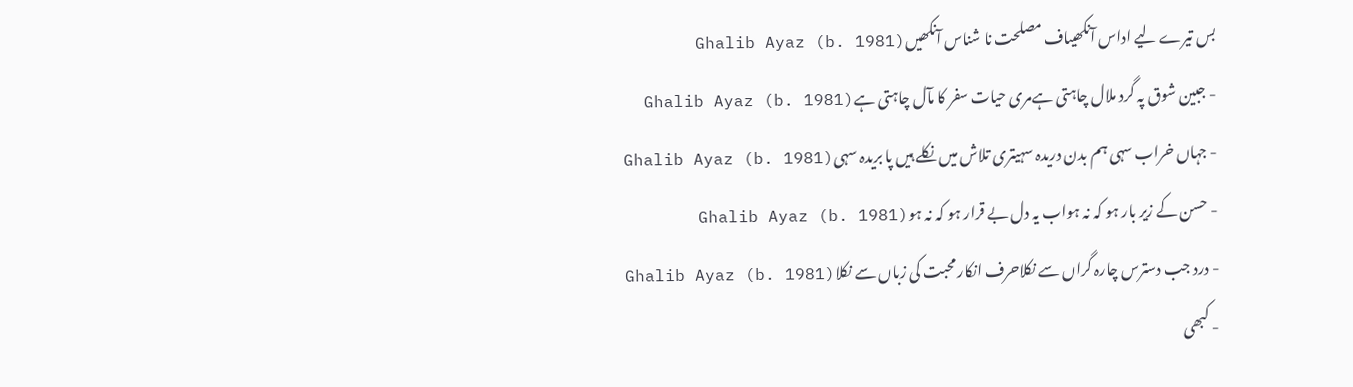بس تیرے لیے اداس آنکھیںاف مصلحت نا شناس آنکھیںGhalib Ayaz (b. 1981)
- جبین شوق پہ گرد ملال چاہتی ہےمری حیات سفر کا مآل چاہتی ہےGhalib Ayaz (b. 1981)
- جہاں خراب سہی ہم بدن دریدہ سہیتری تلاش میں نکلے ہیں پا بریدہ سہیGhalib Ayaz (b. 1981)
- حسن کے زیر بار ہو کہ نہ ہواب یہ دل بے قرار ہو کہ نہ ہوGhalib Ayaz (b. 1981)
- درد جب دسترس چارہ گراں سے نکلاحرف انکار محبت کی زباں سے نکلاGhalib Ayaz (b. 1981)
- کبھی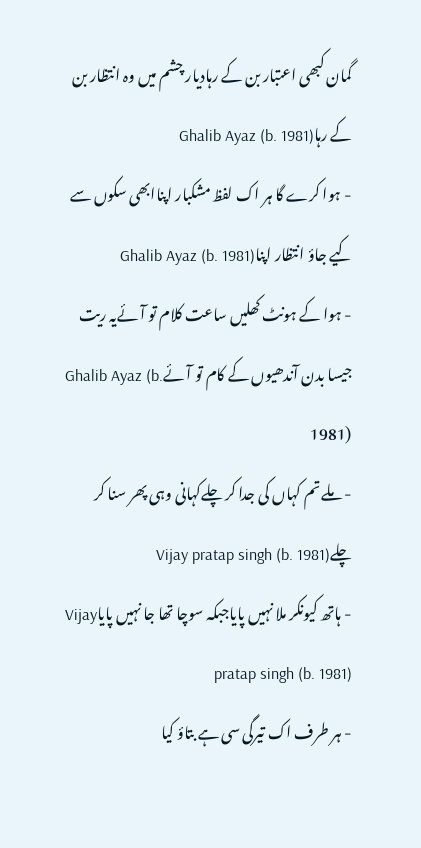گمان کبھی اعتبار بن کے رہادیار چشم میں وہ انتظار بن کے رہاGhalib Ayaz (b. 1981)
- ہوا کرے گا ہر اک لفظ مشکبار اپناابھی سکوں سے کیے جاؤ انتظار اپناGhalib Ayaz (b. 1981)
- ہوا کے ہونٹ کھلیں ساعت کلام تو آئےیہ ریت جیسا بدن آندھیوں کے کام تو آئےGhalib Ayaz (b. 1981)
- ملے تم کہاں کی جدا کر چلےکہانی وہی پھر سنا کر چلےVijay pratap singh (b. 1981)
- ہاتھ کیونکر ملا نہیں پایاجبکہ سوچا تھا جا نہیں پایاVijay pratap singh (b. 1981)
- ہر طرف اک تیرگی سی ہے بتاؤ کیا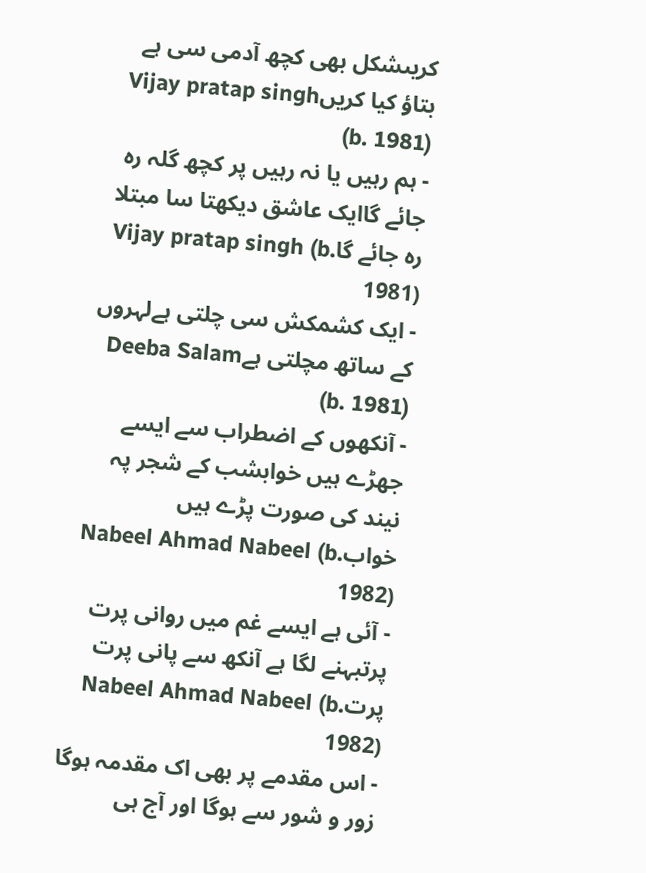کریںشکل بھی کچھ آدمی سی ہے بتاؤ کیا کریںVijay pratap singh (b. 1981)
- ہم رہیں یا نہ رہیں پر کچھ گلہ رہ جائے گاایک عاشق دیکھتا سا مبتلا رہ جائے گاVijay pratap singh (b. 1981)
- ایک کشمکش سی چلتی ہےلہروں کے ساتھ مچلتی ہےDeeba Salam (b. 1981)
- آنکھوں کے اضطراب سے ایسے جھڑے ہیں خوابشب کے شجر پہ نیند کی صورت پڑے ہیں خوابNabeel Ahmad Nabeel (b. 1982)
- آئی ہے ایسے غم میں روانی پرت پرتبہنے لگا ہے آنکھ سے پانی پرت پرتNabeel Ahmad Nabeel (b. 1982)
- اس مقدمے پر بھی اک مقدمہ ہوگا زور و شور سے ہوگا اور آج ہی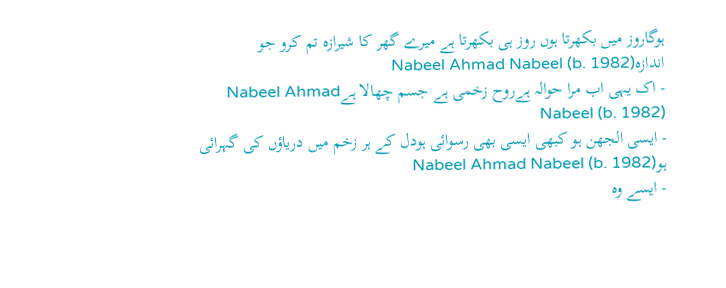ہوگاروز میں بکھرتا ہوں روز ہی بکھرتا ہے میرے گھر کا شیرازہ تم کرو جو اندازہNabeel Ahmad Nabeel (b. 1982)
- اک یہی اب مرا حوالہ ہےروح زخمی ہے جسم چھالا ہےNabeel Ahmad Nabeel (b. 1982)
- ایسی الجھن ہو کبھی ایسی بھی رسوائی ہودل کے ہر زخم میں دریاؤں کی گہرائی ہوNabeel Ahmad Nabeel (b. 1982)
- ایسے وہ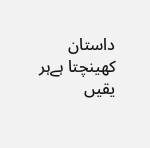داستان کھینچتا ہےہر یقیں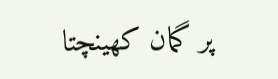پر گمان کھینچتا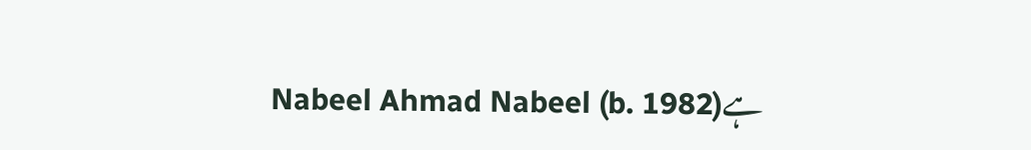ہےNabeel Ahmad Nabeel (b. 1982)